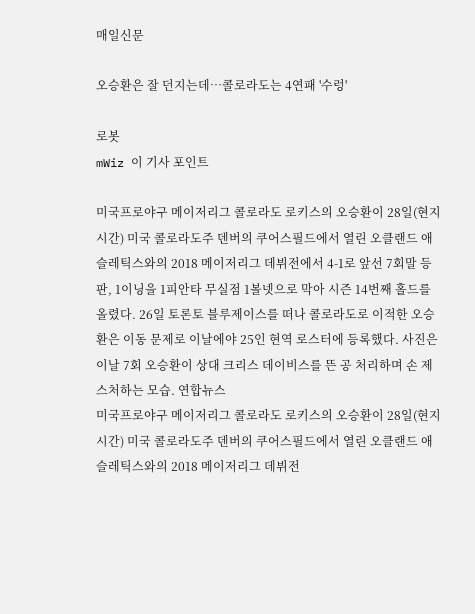매일신문

오승환은 잘 던지는데…콜로라도는 4연패 '수렁'

로봇
mWiz 이 기사 포인트

미국프로야구 메이저리그 콜로라도 로키스의 오승환이 28일(현지시간) 미국 콜로라도주 덴버의 쿠어스필드에서 열린 오클랜드 애슬레틱스와의 2018 메이저리그 데뷔전에서 4-1로 앞선 7회말 등판, 1이닝을 1피안타 무실점 1볼넷으로 막아 시즌 14번째 홀드를 올렸다. 26일 토론토 블루제이스를 떠나 콜로라도로 이적한 오승환은 이동 문제로 이날에야 25인 현역 로스터에 등록했다. 사진은 이날 7회 오승환이 상대 크리스 데이비스를 뜬 공 처리하며 손 제스처하는 모습. 연합뉴스
미국프로야구 메이저리그 콜로라도 로키스의 오승환이 28일(현지시간) 미국 콜로라도주 덴버의 쿠어스필드에서 열린 오클랜드 애슬레틱스와의 2018 메이저리그 데뷔전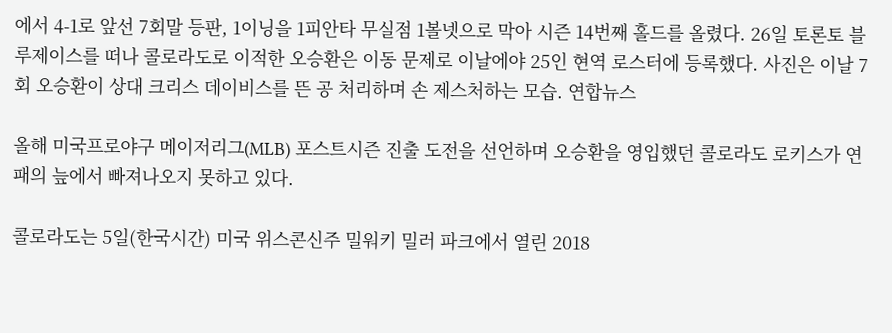에서 4-1로 앞선 7회말 등판, 1이닝을 1피안타 무실점 1볼넷으로 막아 시즌 14번째 홀드를 올렸다. 26일 토론토 블루제이스를 떠나 콜로라도로 이적한 오승환은 이동 문제로 이날에야 25인 현역 로스터에 등록했다. 사진은 이날 7회 오승환이 상대 크리스 데이비스를 뜬 공 처리하며 손 제스처하는 모습. 연합뉴스

올해 미국프로야구 메이저리그(MLB) 포스트시즌 진출 도전을 선언하며 오승환을 영입했던 콜로라도 로키스가 연패의 늪에서 빠져나오지 못하고 있다.

콜로라도는 5일(한국시간) 미국 위스콘신주 밀워키 밀러 파크에서 열린 2018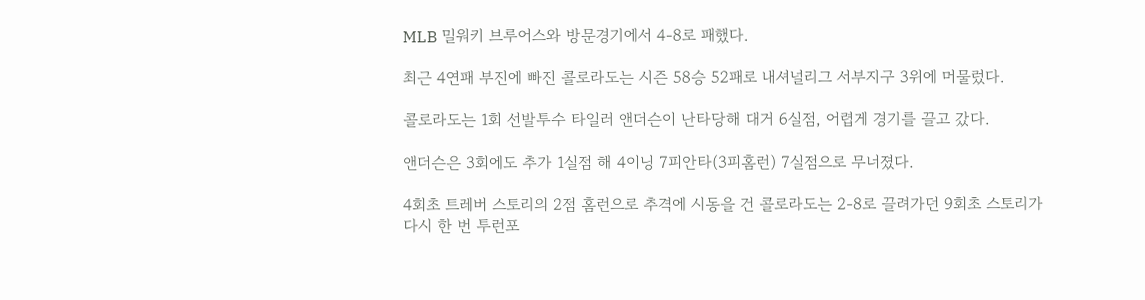MLB 밀워키 브루어스와 방문경기에서 4-8로 패했다.

최근 4연패 부진에 빠진 콜로라도는 시즌 58승 52패로 내셔널리그 서부지구 3위에 머물렀다.

콜로라도는 1회 선발투수 타일러 앤더슨이 난타당해 대거 6실점, 어렵게 경기를 끌고 갔다.

앤더슨은 3회에도 추가 1실점 해 4이닝 7피안타(3피홈런) 7실점으로 무너졌다.

4회초 트레버 스토리의 2점 홈런으로 추격에 시동을 건 콜로라도는 2-8로 끌려가던 9회초 스토리가 다시 한 번 투런포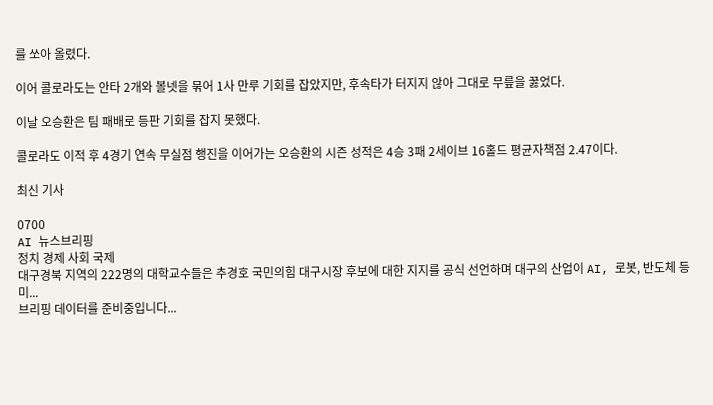를 쏘아 올렸다.

이어 콜로라도는 안타 2개와 볼넷을 묶어 1사 만루 기회를 잡았지만, 후속타가 터지지 않아 그대로 무릎을 꿇었다.

이날 오승환은 팀 패배로 등판 기회를 잡지 못했다.

콜로라도 이적 후 4경기 연속 무실점 행진을 이어가는 오승환의 시즌 성적은 4승 3패 2세이브 16홀드 평균자책점 2.47이다.

최신 기사

0700
AI 뉴스브리핑
정치 경제 사회 국제
대구경북 지역의 222명의 대학교수들은 추경호 국민의힘 대구시장 후보에 대한 지지를 공식 선언하며 대구의 산업이 AI, 로봇, 반도체 등 미...
브리핑 데이터를 준비중입니다...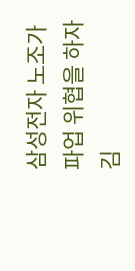삼성전자 노조가 파업 위협을 하자 김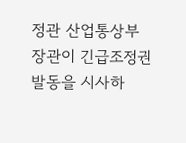정관 산업통상부 장관이 긴급조정권 발동을 시사하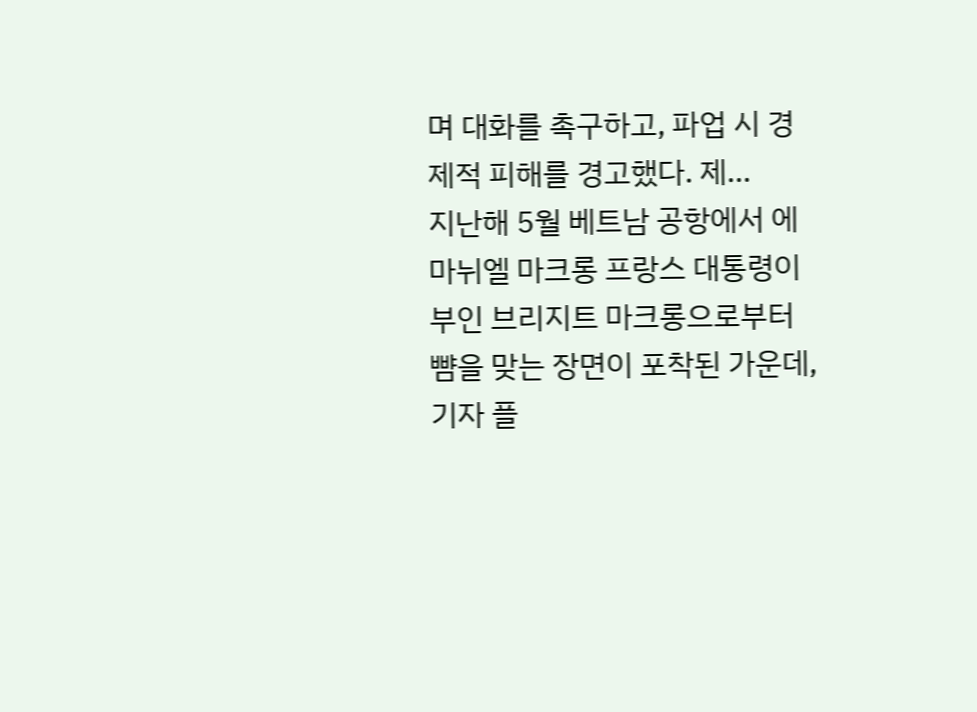며 대화를 촉구하고, 파업 시 경제적 피해를 경고했다. 제...
지난해 5월 베트남 공항에서 에마뉘엘 마크롱 프랑스 대통령이 부인 브리지트 마크롱으로부터 뺨을 맞는 장면이 포착된 가운데, 기자 플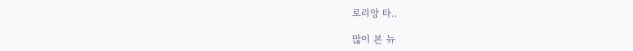로리앙 타..

많이 본 뉴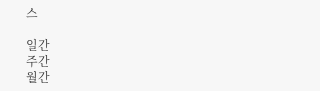스

일간
주간
월간